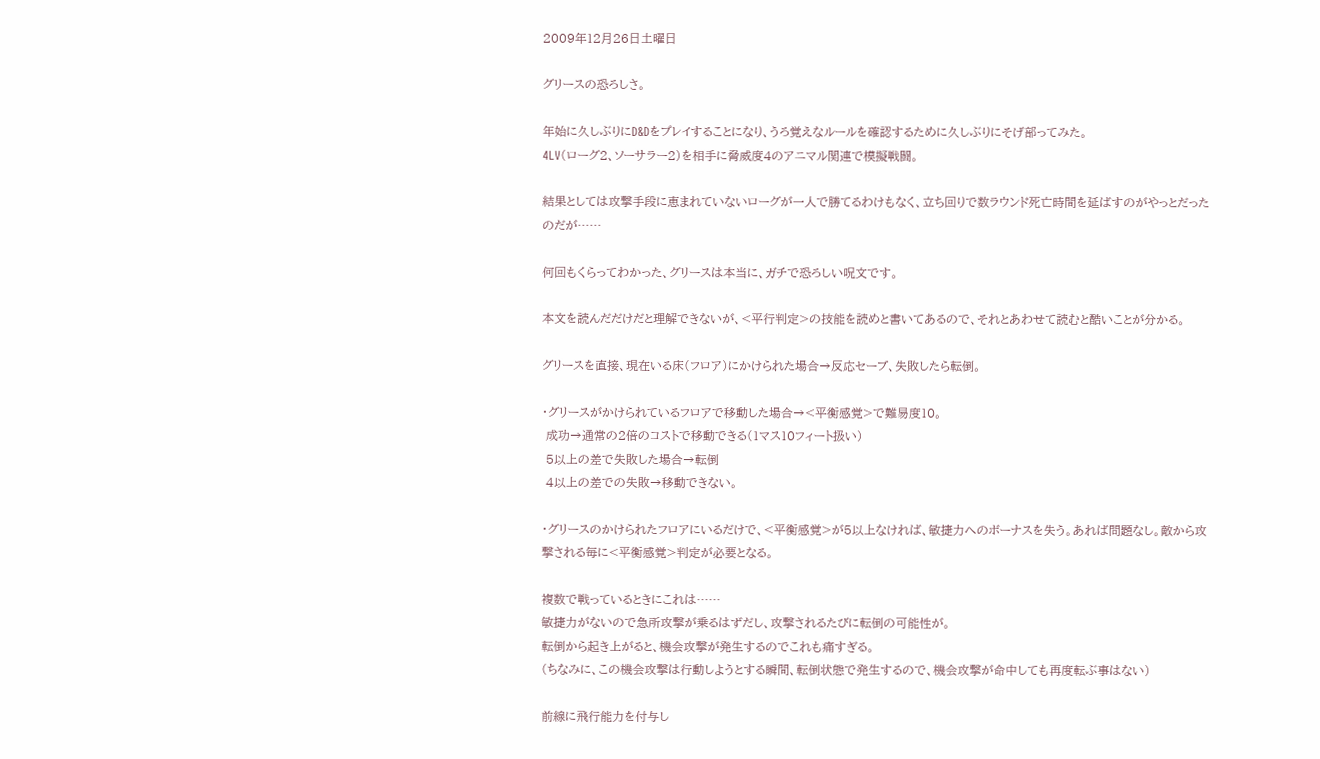2009年12月26日土曜日

グリースの恐ろしさ。

年始に久しぶりにD&Dをプレイすることになり、うろ覚えなルールを確認するために久しぶりにそげ部ってみた。
4LV(ローグ2、ソーサラー2)を相手に脅威度4のアニマル関連で模擬戦闘。

結果としては攻撃手段に恵まれていないローグが一人で勝てるわけもなく、立ち回りで数ラウンド死亡時間を延ばすのがやっとだったのだが……

何回もくらってわかった、グリースは本当に、ガチで恐ろしい呪文です。

本文を読んだだけだと理解できないが、<平行判定>の技能を読めと書いてあるので、それとあわせて読むと酷いことが分かる。

グリースを直接、現在いる床(フロア)にかけられた場合→反応セーブ、失敗したら転倒。

・グリースがかけられているフロアで移動した場合→<平衡感覚>で難易度10。
 成功→通常の2倍のコストで移動できる(1マス10フィート扱い)
 5以上の差で失敗した場合→転倒
 4以上の差での失敗→移動できない。

・グリースのかけられたフロアにいるだけで、<平衡感覚>が5以上なければ、敏捷力へのボーナスを失う。あれば問題なし。敵から攻撃される毎に<平衡感覚>判定が必要となる。

複数で戦っているときにこれは……
敏捷力がないので急所攻撃が乗るはずだし、攻撃されるたびに転倒の可能性が。
転倒から起き上がると、機会攻撃が発生するのでこれも痛すぎる。
(ちなみに、この機会攻撃は行動しようとする瞬間、転倒状態で発生するので、機会攻撃が命中しても再度転ぶ事はない)

前線に飛行能力を付与し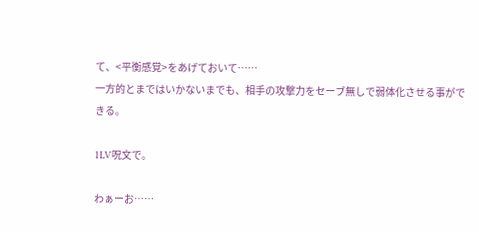て、<平衡感覚>をあげておいて……
一方的とまではいかないまでも、相手の攻撃力をセーブ無しで弱体化させる事ができる。

1LV呪文で。

わぁーお……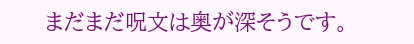まだまだ呪文は奥が深そうです。